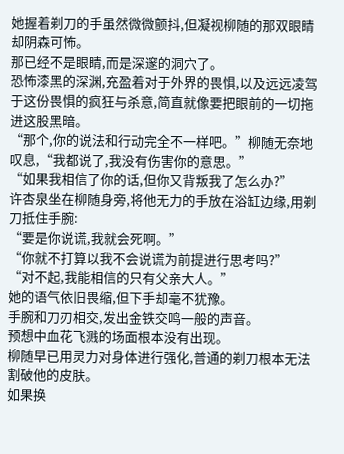她握着剃刀的手虽然微微颤抖,但凝视柳随的那双眼睛却阴森可怖。
那已经不是眼睛,而是深邃的洞穴了。
恐怖漆黑的深渊,充盈着对于外界的畏惧,以及远远凌驾于这份畏惧的疯狂与杀意,简直就像要把眼前的一切拖进这股黑暗。
“那个,你的说法和行动完全不一样吧。”柳随无奈地叹息,“我都说了,我没有伤害你的意思。”
“如果我相信了你的话,但你又背叛我了怎么办?”
许杏泉坐在柳随身旁,将他无力的手放在浴缸边缘,用剃刀抵住手腕:
“要是你说谎,我就会死啊。”
“你就不打算以我不会说谎为前提进行思考吗?”
“对不起,我能相信的只有父亲大人。”
她的语气依旧畏缩,但下手却毫不犹豫。
手腕和刀刃相交,发出金铁交鸣一般的声音。
预想中血花飞溅的场面根本没有出现。
柳随早已用灵力对身体进行强化,普通的剃刀根本无法割破他的皮肤。
如果换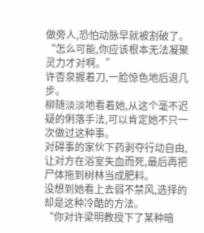做旁人,恐怕动脉早就被割破了。
“怎么可能,你应该根本无法凝聚灵力才对啊。”
许杏泉握着刀,一脸惊色地后退几步。
柳随淡淡地看着她,从这个毫不迟疑的俐落手法,可以肯定她不只一次做过这种事。
对碍事的家伙下药剥夺行动自由,让对方在浴室失血而死,最后再把尸体拖到树林当成肥料。
没想到她看上去弱不禁风,选择的却是这种冷酷的方法。
“你对许梁明教授下了某种暗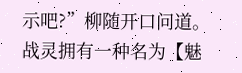示吧?”柳随开口问道。
战灵拥有一种名为【魅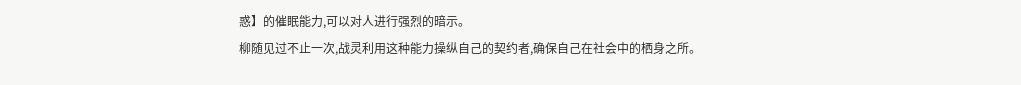惑】的催眠能力,可以对人进行强烈的暗示。
柳随见过不止一次,战灵利用这种能力操纵自己的契约者,确保自己在社会中的栖身之所。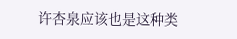许杏泉应该也是这种类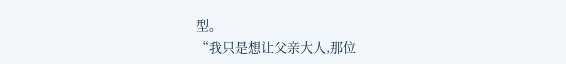型。
“我只是想让父亲大人,那位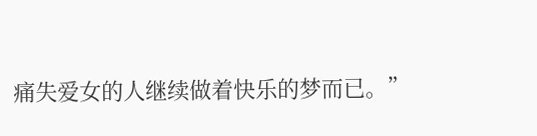痛失爱女的人继续做着快乐的梦而已。”